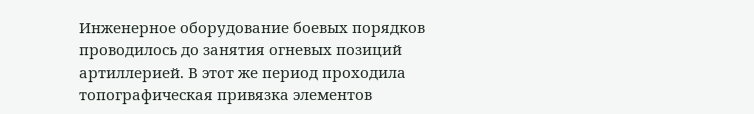Инженерное оборудование боевых порядков проводилось до занятия огневых позиций артиллерией. В этот же период проходила топографическая привязка элементов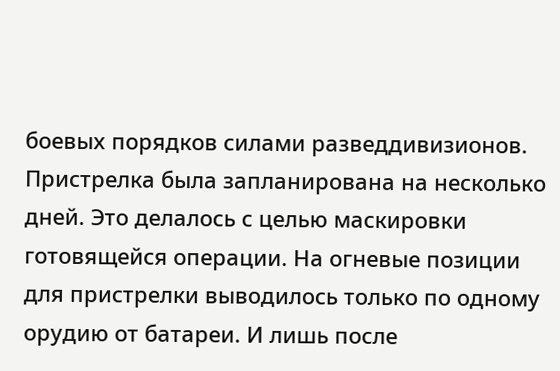боевых порядков силами разведдивизионов. Пристрелка была запланирована на несколько дней. Это делалось с целью маскировки готовящейся операции. На огневые позиции для пристрелки выводилось только по одному орудию от батареи. И лишь после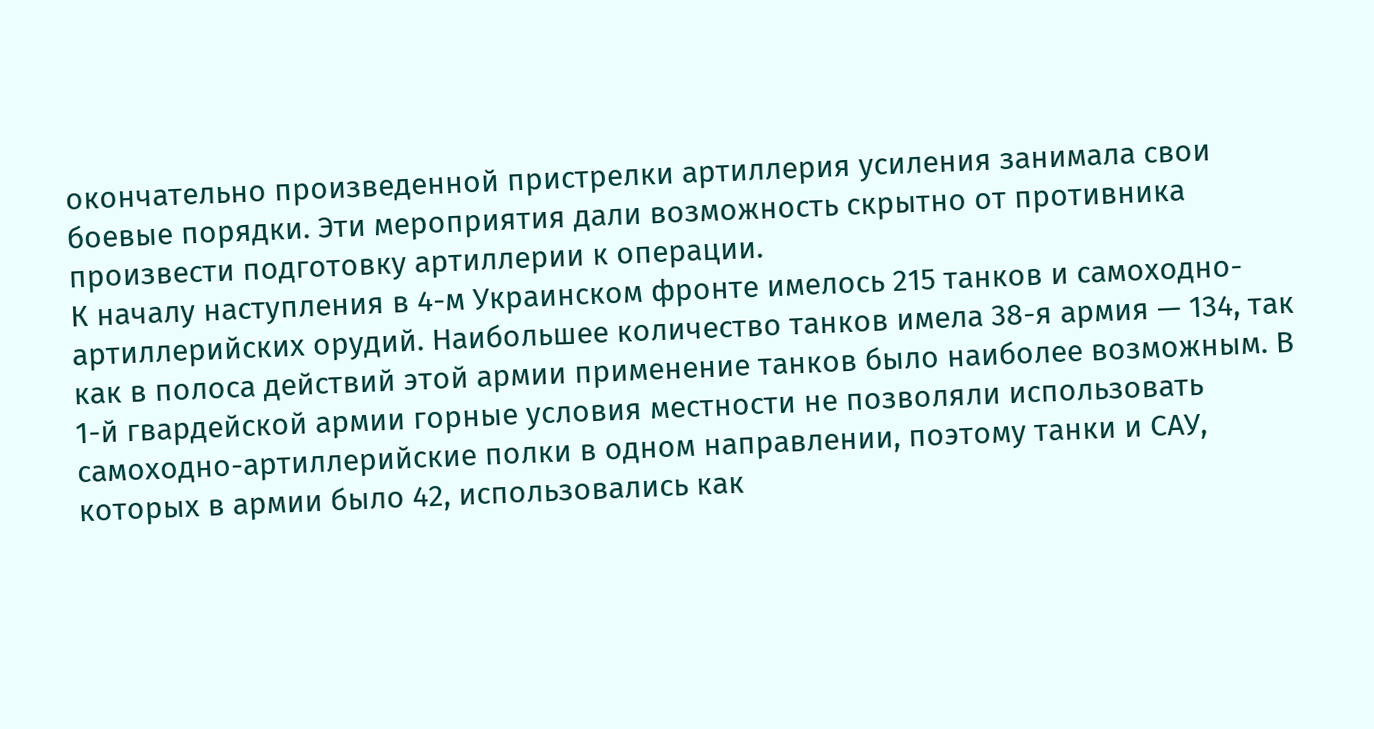окончательно произведенной пристрелки артиллерия усиления занимала свои боевые порядки. Эти мероприятия дали возможность скрытно от противника произвести подготовку артиллерии к операции.
К началу наступления в 4-м Украинском фронте имелось 215 танков и самоходно-артиллерийских орудий. Наибольшее количество танков имела 38-я армия — 134, так как в полоса действий этой армии применение танков было наиболее возможным. В 1-й гвардейской армии горные условия местности не позволяли использовать самоходно-артиллерийские полки в одном направлении, поэтому танки и САУ, которых в армии было 42, использовались как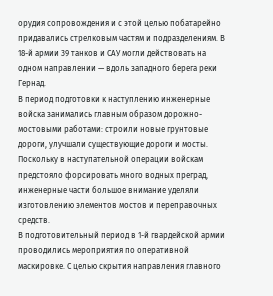орудия сопровождения и с этой целью побатарейно придавались стрелковым частям и подразделениям. В 18-й армии 39 танков и САУ могли действовать на одном направлении — вдоль западного берега реки Гернад.
В период подготовки к наступлению инженерные войска занимались главным образом дорожно-мостовыми работами: строили новые грунтовые дороги, улучшали существующие дороги и мосты. Поскольку в наступательной операции войскам предстояло форсировать много водных преград, инженерные части большое внимание уделяли изготовлению элементов мостов и переправочных средств.
В подготовительный период в 1-й гвардейской армии проводились мероприятия по оперативной маскировке. С целью скрытия направления главного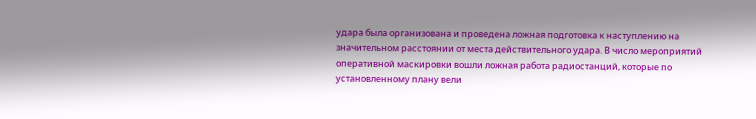удара была организована и проведена ложная подготовка к наступлению на значительном расстоянии от места действительного удара. В число мероприятий оперативной маскировки вошли ложная работа радиостанций, которые по установленному плану вели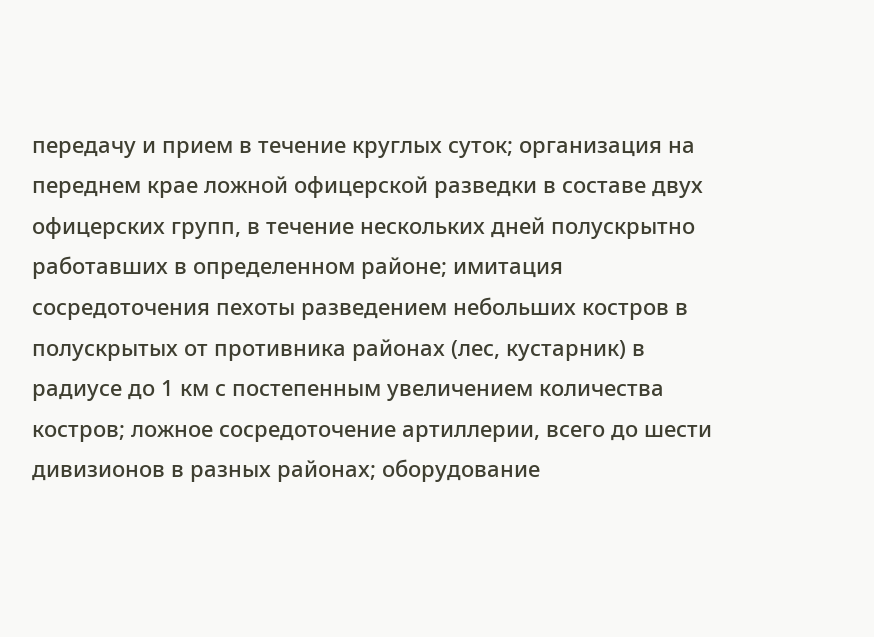передачу и прием в течение круглых суток; организация на переднем крае ложной офицерской разведки в составе двух офицерских групп, в течение нескольких дней полускрытно работавших в определенном районе; имитация сосредоточения пехоты разведением небольших костров в полускрытых от противника районах (лес, кустарник) в радиусе до 1 км с постепенным увеличением количества костров; ложное сосредоточение артиллерии, всего до шести дивизионов в разных районах; оборудование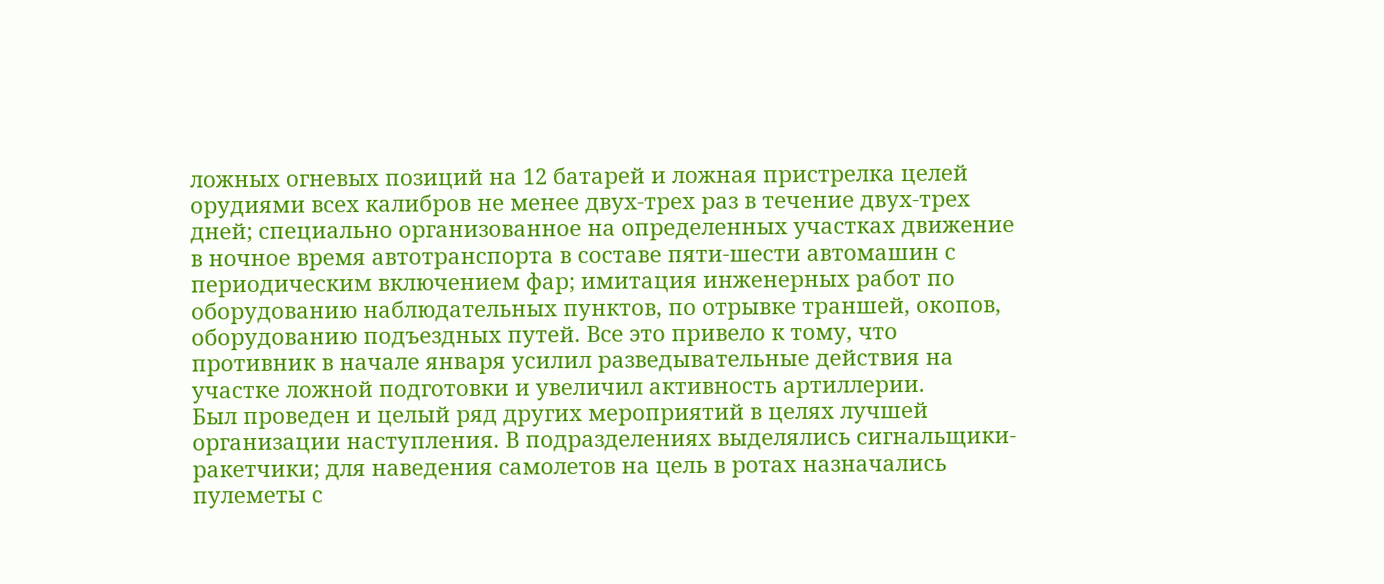ложных огневых позиций на 12 батарей и ложная пристрелка целей орудиями всех калибров не менее двух-трех раз в течение двух-трех дней; специально организованное на определенных участках движение в ночное время автотранспорта в составе пяти-шести автомашин с периодическим включением фар; имитация инженерных работ по оборудованию наблюдательных пунктов, по отрывке траншей, окопов, оборудованию подъездных путей. Все это привело к тому, что противник в начале января усилил разведывательные действия на участке ложной подготовки и увеличил активность артиллерии.
Был проведен и целый ряд других мероприятий в целях лучшей организации наступления. В подразделениях выделялись сигнальщики-ракетчики; для наведения самолетов на цель в ротах назначались пулеметы с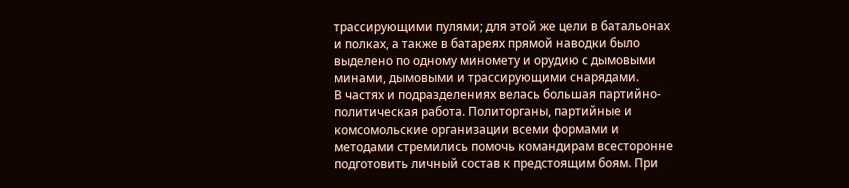трассирующими пулями; для этой же цели в батальонах и полках, а также в батареях прямой наводки было выделено по одному миномету и орудию с дымовыми минами, дымовыми и трассирующими снарядами.
В частях и подразделениях велась большая партийно-политическая работа. Политорганы, партийные и комсомольские организации всеми формами и методами стремились помочь командирам всесторонне подготовить личный состав к предстоящим боям. При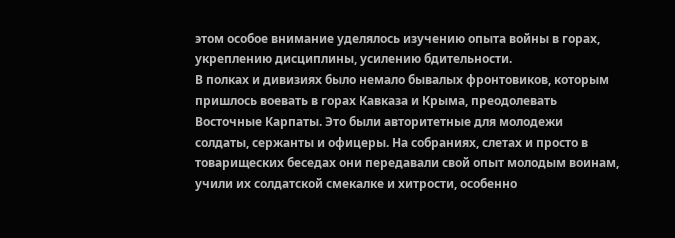этом особое внимание уделялось изучению опыта войны в горах, укреплению дисциплины, усилению бдительности.
В полках и дивизиях было немало бывалых фронтовиков, которым пришлось воевать в горах Кавказа и Крыма, преодолевать Восточные Карпаты. Это были авторитетные для молодежи солдаты, сержанты и офицеры. На собраниях, слетах и просто в товарищеских беседах они передавали свой опыт молодым воинам, учили их солдатской смекалке и хитрости, особенно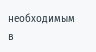необходимым в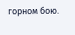горном бою.